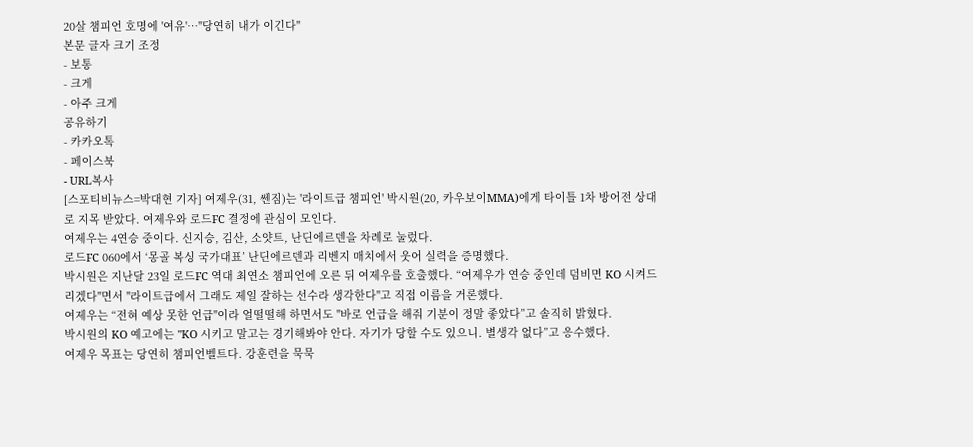20살 챔피언 호명에 '여유'…"당연히 내가 이긴다"
본문 글자 크기 조정
- 보통
- 크게
- 아주 크게
공유하기
- 카카오톡
- 페이스북
- URL복사
[스포티비뉴스=박대현 기자] 여제우(31, 쎈짐)는 '라이트급 챔피언' 박시원(20, 카우보이MMA)에게 타이틀 1차 방어전 상대로 지목 받았다. 여제우와 로드FC 결정에 관심이 모인다.
여제우는 4연승 중이다. 신지승, 김산, 소얏트, 난딘에르덴을 차례로 눌렀다.
로드FC 060에서 ‘몽골 복싱 국가대표’ 난딘에르덴과 리벤지 매치에서 웃어 실력을 증명했다.
박시원은 지난달 23일 로드FC 역대 최연소 챔피언에 오른 뒤 여제우를 호출했다. “여제우가 연승 중인데 덤비면 KO 시켜드리겠다"면서 "라이트급에서 그래도 제일 잘하는 선수라 생각한다"고 직접 이름을 거론했다.
여제우는 “전혀 예상 못한 언급"이라 얼떨떨해 하면서도 "바로 언급을 해줘 기분이 정말 좋았다”고 솔직히 밝혔다.
박시원의 KO 예고에는 "KO 시키고 말고는 경기해봐야 안다. 자기가 당할 수도 있으니. 별생각 없다”고 응수했다.
여제우 목표는 당연히 챔피언벨트다. 강훈련을 묵묵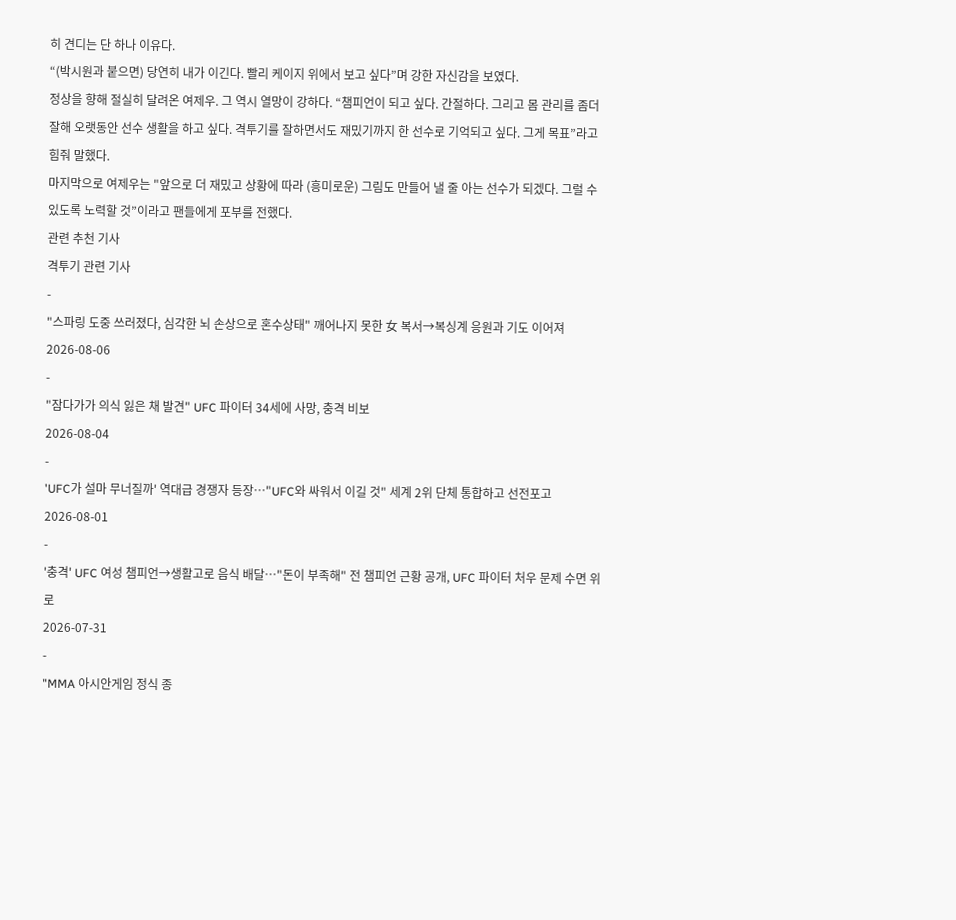히 견디는 단 하나 이유다.
“(박시원과 붙으면) 당연히 내가 이긴다. 빨리 케이지 위에서 보고 싶다”며 강한 자신감을 보였다.
정상을 향해 절실히 달려온 여제우. 그 역시 열망이 강하다. “챔피언이 되고 싶다. 간절하다. 그리고 몸 관리를 좀더 잘해 오랫동안 선수 생활을 하고 싶다. 격투기를 잘하면서도 재밌기까지 한 선수로 기억되고 싶다. 그게 목표”라고 힘줘 말했다.
마지막으로 여제우는 "앞으로 더 재밌고 상황에 따라 (흥미로운) 그림도 만들어 낼 줄 아는 선수가 되겠다. 그럴 수 있도록 노력할 것”이라고 팬들에게 포부를 전했다.
관련 추천 기사
격투기 관련 기사
-
"스파링 도중 쓰러졌다, 심각한 뇌 손상으로 혼수상태" 깨어나지 못한 女 복서→복싱계 응원과 기도 이어져
2026-08-06
-
"잠다가가 의식 잃은 채 발견" UFC 파이터 34세에 사망, 충격 비보
2026-08-04
-
'UFC가 설마 무너질까' 역대급 경쟁자 등장…"UFC와 싸워서 이길 것" 세계 2위 단체 통합하고 선전포고
2026-08-01
-
'충격' UFC 여성 챔피언→생활고로 음식 배달…"돈이 부족해" 전 챔피언 근황 공개, UFC 파이터 처우 문제 수면 위로
2026-07-31
-
"MMA 아시안게임 정식 종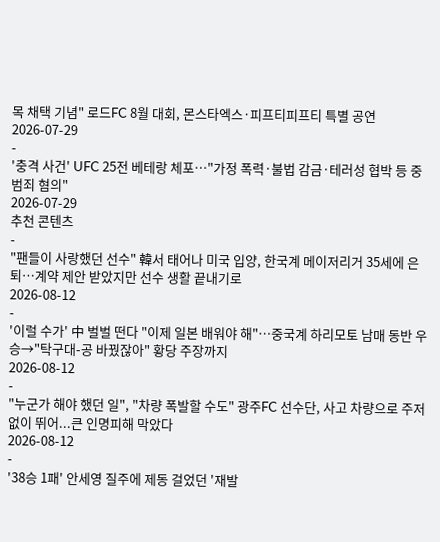목 채택 기념" 로드FC 8월 대회, 몬스타엑스·피프티피프티 특별 공연
2026-07-29
-
'충격 사건' UFC 25전 베테랑 체포…"가정 폭력·불법 감금·테러성 협박 등 중범죄 혐의"
2026-07-29
추천 콘텐츠
-
"팬들이 사랑했던 선수" 韓서 태어나 미국 입양, 한국계 메이저리거 35세에 은퇴…계약 제안 받았지만 선수 생활 끝내기로
2026-08-12
-
'이럴 수가' 中 벌벌 떤다 "이제 일본 배워야 해"…중국계 하리모토 남매 동반 우승→"탁구대-공 바꿨잖아" 황당 주장까지
2026-08-12
-
"누군가 해야 했던 일", "차량 폭발할 수도" 광주FC 선수단, 사고 차량으로 주저 없이 뛰어...큰 인명피해 막았다
2026-08-12
-
'38승 1패' 안세영 질주에 제동 걸었던 '재발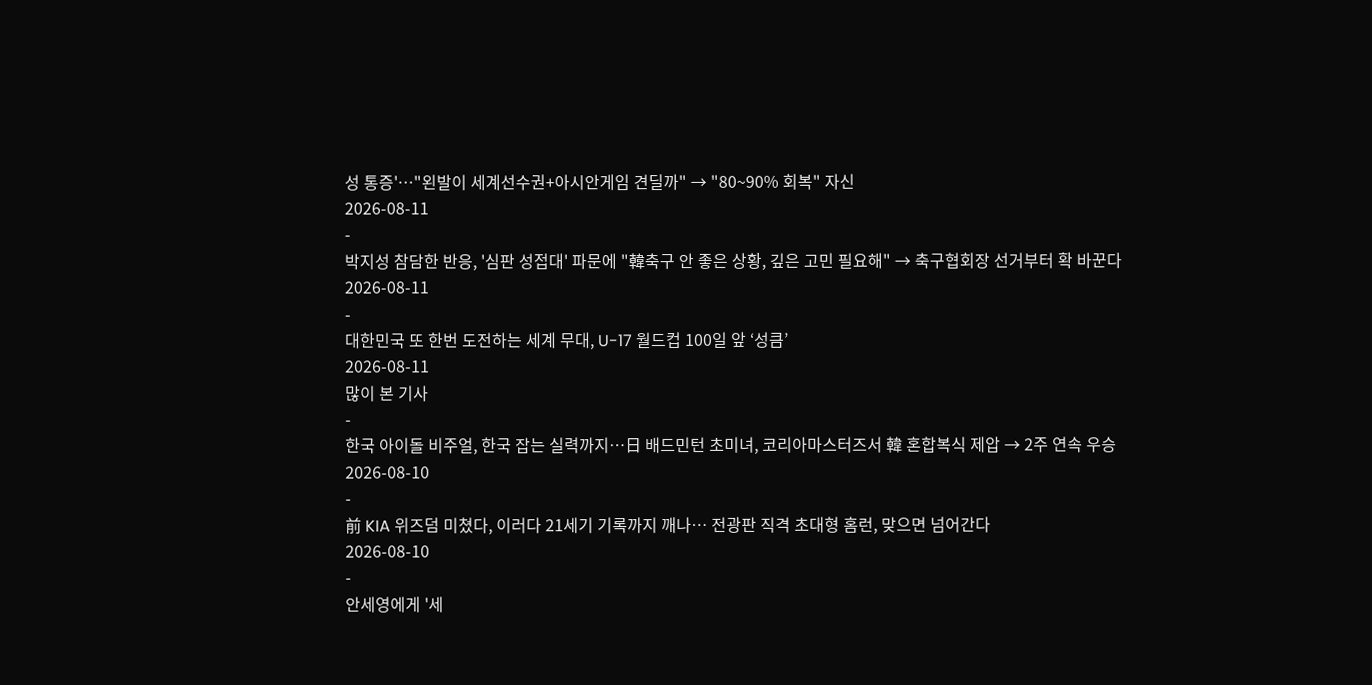성 통증'…"왼발이 세계선수권+아시안게임 견딜까" → "80~90% 회복" 자신
2026-08-11
-
박지성 참담한 반응, '심판 성접대' 파문에 "韓축구 안 좋은 상황, 깊은 고민 필요해" → 축구협회장 선거부터 확 바꾼다
2026-08-11
-
대한민국 또 한번 도전하는 세계 무대, U-17 월드컵 100일 앞 ‘성큼’
2026-08-11
많이 본 기사
-
한국 아이돌 비주얼, 한국 잡는 실력까지…日 배드민턴 초미녀, 코리아마스터즈서 韓 혼합복식 제압 → 2주 연속 우승
2026-08-10
-
前 KIA 위즈덤 미쳤다, 이러다 21세기 기록까지 깨나… 전광판 직격 초대형 홈런, 맞으면 넘어간다
2026-08-10
-
안세영에게 '세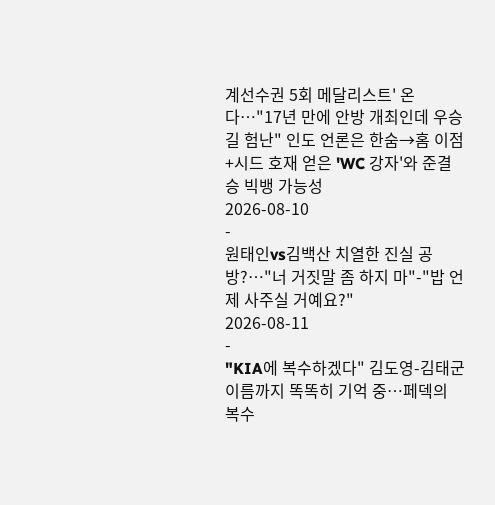계선수권 5회 메달리스트' 온다…"17년 만에 안방 개최인데 우승길 험난" 인도 언론은 한숨→홈 이점+시드 호재 얻은 'WC 강자'와 준결승 빅뱅 가능성
2026-08-10
-
원태인vs김백산 치열한 진실 공방?…"너 거짓말 좀 하지 마"-"밥 언제 사주실 거예요?"
2026-08-11
-
"KIA에 복수하겠다" 김도영-김태군 이름까지 똑똑히 기억 중…페덱의 복수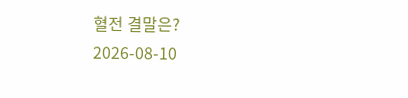혈전 결말은?
2026-08-10